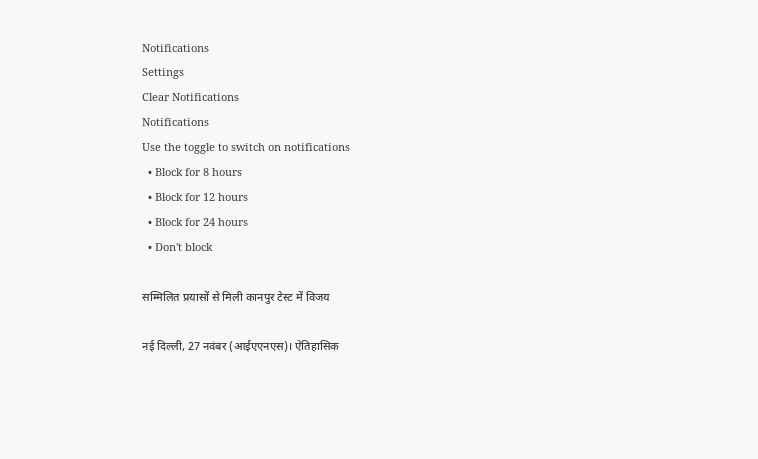Notifications
Settings
Clear Notifications
Notifications
Use the toggle to switch on notifications
  • Block for 8 hours
  • Block for 12 hours
  • Block for 24 hours
  • Don't block

सम्मिलित प्रयासों से मिली कानपुर टेस्ट में विजय

नई दिल्ली, 27 नवंबर (आईएएनएस)। ऐतिहासिक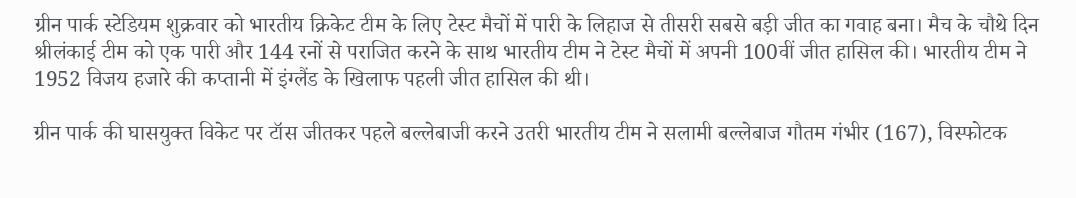ग्रीन पार्क स्टेडियम शुक्रवार को भारतीय क्रिकेट टीम के लिए टेस्ट मैचों में पारी के लिहाज से तीसरी सबसे बड़ी जीत का गवाह बना। मैच के चौथे दिन श्रीलंकाई टीम को एक पारी और 144 रनों से पराजित करने के साथ भारतीय टीम ने टेस्ट मैचों में अपनी 100वीं जीत हासिल की। भारतीय टीम ने 1952 विजय हजारे की कप्तानी में इंग्लैंड के खिलाफ पहली जीत हासिल की थी।

ग्रीन पार्क की घासयुक्त विकेट पर टॉस जीतकर पहले बल्लेबाजी करने उतरी भारतीय टीम ने सलामी बल्लेबाज गौतम गंभीर (167), विस्फोटक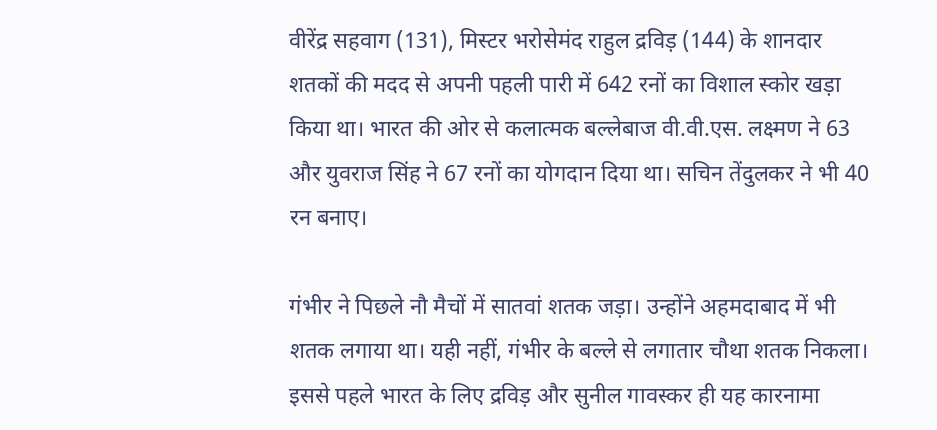वीरेंद्र सहवाग (131), मिस्टर भरोसेमंद राहुल द्रविड़ (144) के शानदार शतकों की मदद से अपनी पहली पारी में 642 रनों का विशाल स्कोर खड़ा किया था। भारत की ओर से कलात्मक बल्लेबाज वी.वी.एस. लक्ष्मण ने 63 और युवराज सिंह ने 67 रनों का योगदान दिया था। सचिन तेंदुलकर ने भी 40 रन बनाए।

गंभीर ने पिछले नौ मैचों में सातवां शतक जड़ा। उन्होंने अहमदाबाद में भी शतक लगाया था। यही नहीं, गंभीर के बल्ले से लगातार चौथा शतक निकला। इससे पहले भारत के लिए द्रविड़ और सुनील गावस्कर ही यह कारनामा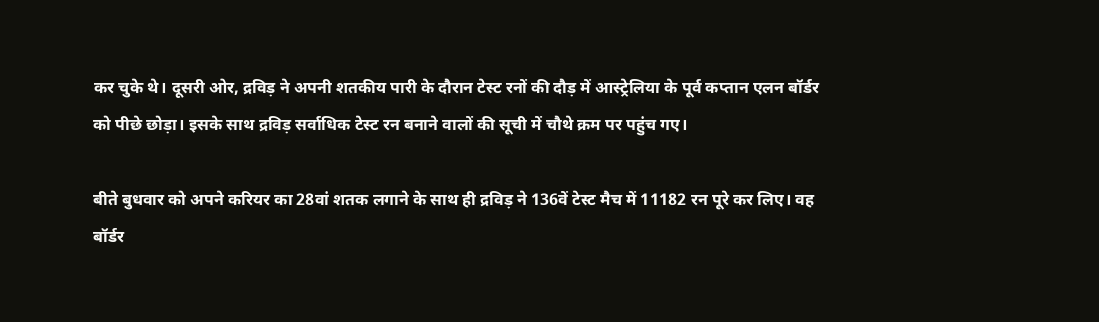कर चुके थे। दूसरी ओर, द्रविड़ ने अपनी शतकीय पारी के दौरान टेस्ट रनों की दौड़ में आस्ट्रेलिया के पूर्व कप्तान एलन बॉर्डर को पीछे छोड़ा। इसके साथ द्रविड़ सर्वाधिक टेस्ट रन बनाने वालों की सूची में चौथे क्रम पर पहुंच गए।

बीते बुधवार को अपने करियर का 28वां शतक लगाने के साथ ही द्रविड़ ने 136वें टेस्ट मैच में 11182 रन पूरे कर लिए। वह बॉर्डर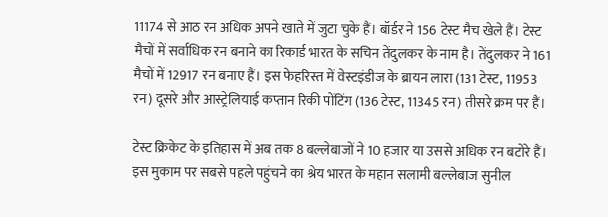11174 से आठ रन अधिक अपने खाते में जुटा चुके हैं। बॉर्डर ने 156 टेस्ट मैच खेले हैं। टेस्ट मैचों में सर्वाधिक रन बनाने का रिकार्ड भारत के सचिन तेंदुलकर के नाम है। तेंदुलकर ने 161 मैचों में 12917 रन बनाए हैं। इस फेहरिस्त में वेस्टइंडीज के ब्रायन लारा (131 टेस्ट, 11953 रन) दूसरे और आस्ट्रेलियाई कप्तान रिकी पोंटिंग (136 टेस्ट, 11345 रन) तीसरे क्रम पर हैं।

टेस्ट क्रिकेट के इतिहास में अब तक 8 बल्लेबाजों ने 10 हजार या उससे अधिक रन बटोरे हैं। इस मुकाम पर सबसे पहले पहुंचने का श्रेय भारत के महान सलामी बल्लेबाज सुनील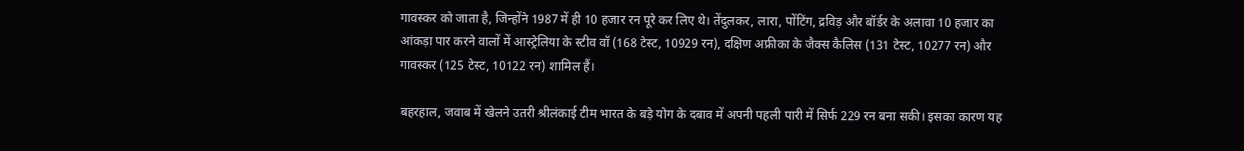गावस्कर को जाता है, जिन्होंने 1987 में ही 10 हजार रन पूरे कर लिए थे। तेंदुलकर, लारा, पोंटिंग, द्रविड़ और बॉर्डर के अलावा 10 हजार का आंकड़ा पार करने वालों में आस्ट्रेलिया के स्टीव वॉ (168 टेस्ट, 10929 रन), दक्षिण अफ्रीका के जैक्स कैलिस (131 टेस्ट, 10277 रन) और गावस्कर (125 टेस्ट, 10122 रन) शामिल हैं।

बहरहाल, जवाब में खेलने उतरी श्रीलंकाई टीम भारत के बड़े योग के दबाव में अपनी पहली पारी में सिर्फ 229 रन बना सकी। इसका कारण यह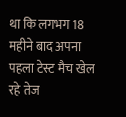था कि लगभग 18 महीने बाद अपना पहला टेस्ट मैच खेल रहे तेज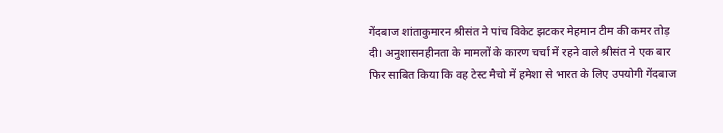गेंदबाज शांताकुमारन श्रीसंत ने पांच विकेट झटकर मेहमान टीम की कमर तोड़ दी। अनुशासनहीनता के मामलों के कारण चर्चा में रहने वाले श्रीसंत ने एक बार फिर साबित किया कि वह टेस्ट मैचो में हमेशा से भारत के लिए उपयोगी गेंदबाज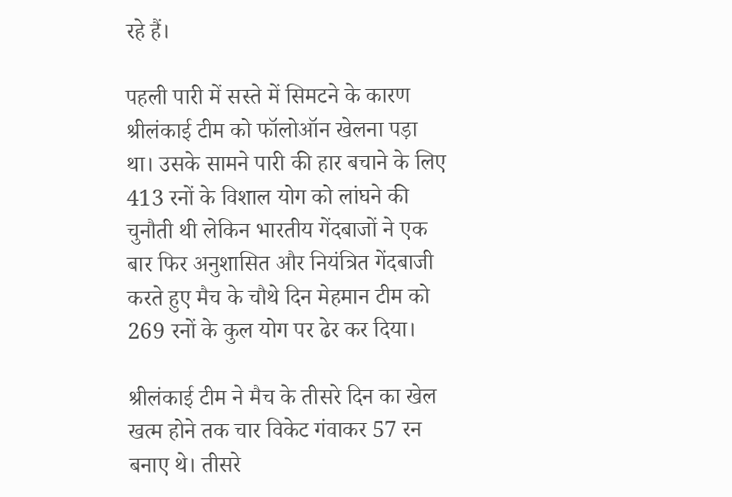रहे हैं।

पहली पारी में सस्ते में सिमटने के कारण श्रीलंकाई टीम को फॉलोऑन खेलना पड़ा था। उसके सामने पारी की हार बचाने के लिए 413 रनों के विशाल योग को लांघने की चुनौती थी लेकिन भारतीय गेंदबाजों ने एक बार फिर अनुशासित और नियंत्रित गेंदबाजी करते हुए मैच के चौथे दिन मेहमान टीम को 269 रनों के कुल योग पर ढेर कर दिया।

श्रीलंकाई टीम ने मैच के तीसरे दिन का खेल खत्म होने तक चार विकेट गंवाकर 57 रन बनाए थे। तीसरे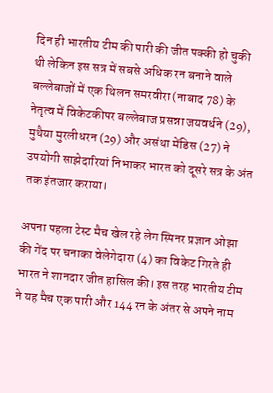दिन ही भारतीय टीम की पारी की जीत पक्की हो चुकी थी लेकिन इस सत्र में सबसे अधिक रन बनाने वाले बल्लेबाजों में एक थिलन समरवीरा (नाबाद 78) के नेतृत्व में विकेटकीपर बल्लेबाज प्रसन्ना जयवर्धने (29), मुथैया मुरलीधरन (29) और असंथा मेंडिस (27) ने उपयोगी साझेदारियां निभाकर भारत को दूसरे सत्र के अंत तक इंतजार कराया।

अपना पहला टेस्ट मैच खेल रहे लेग स्पिनर प्रज्ञान ओझा की गेंद पर चनाका वेलेगेदारा (4) का विकेट गिरते ही भारत ने शानदार जीत हासिल की। इस तरह भारतीय टीम ने यह मैच एक पारी और 144 रन के अंतर से अपने नाम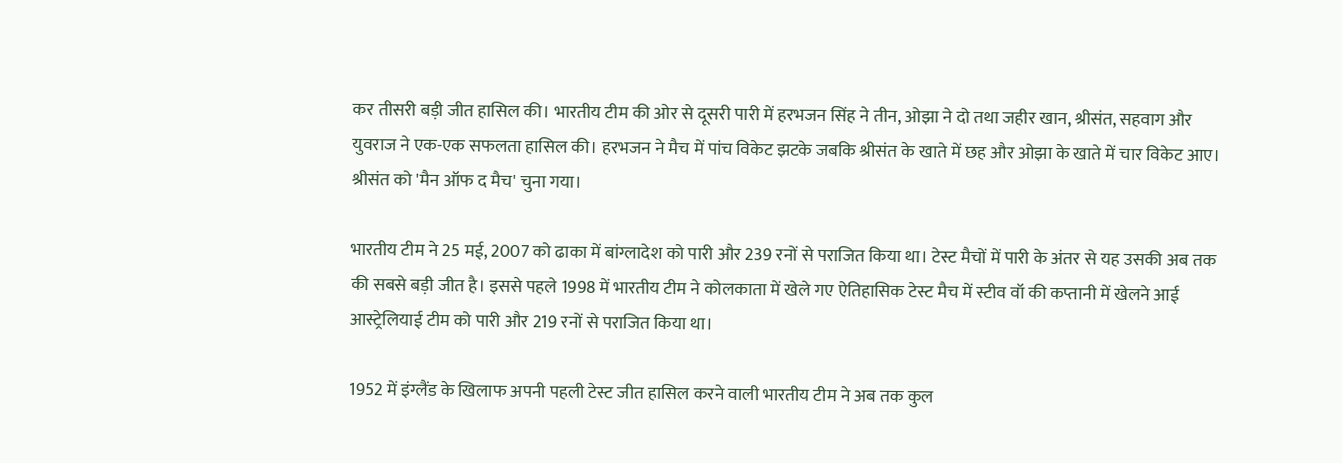कर तीसरी बड़ी जीत हासिल की। भारतीय टीम की ओर से दूसरी पारी में हरभजन सिंह ने तीन, ओझा ने दो तथा जहीर खान, श्रीसंत, सहवाग और युवराज ने एक-एक सफलता हासिल की। हरभजन ने मैच में पांच विकेट झटके जबकि श्रीसंत के खाते में छह और ओझा के खाते में चार विकेट आए। श्रीसंत को 'मैन ऑफ द मैच' चुना गया।

भारतीय टीम ने 25 मई, 2007 को ढाका में बांग्लादेश को पारी और 239 रनों से पराजित किया था। टेस्ट मैचों में पारी के अंतर से यह उसकी अब तक की सबसे बड़ी जीत है। इससे पहले 1998 में भारतीय टीम ने कोलकाता में खेले गए ऐतिहासिक टेस्ट मैच में स्टीव वॉ की कप्तानी में खेलने आई आस्ट्रेलियाई टीम को पारी और 219 रनों से पराजित किया था।

1952 में इंग्लैंड के खिलाफ अपनी पहली टेस्ट जीत हासिल करने वाली भारतीय टीम ने अब तक कुल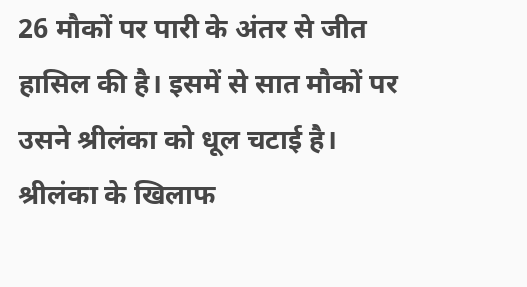26 मौकों पर पारी के अंतर से जीत हासिल की है। इसमें से सात मौकों पर उसने श्रीलंका को धूल चटाई है। श्रीलंका के खिलाफ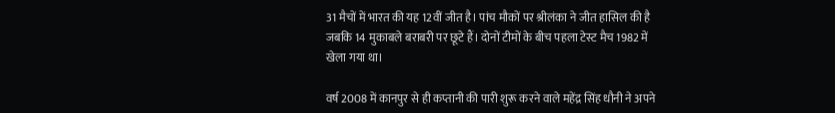31 मैचों में भारत की यह 12वीं जीत है। पांच मौकों पर श्रीलंका ने जीत हासिल की है जबकि 14 मुकाबले बराबरी पर छूटे हैं। दोनों टीमों के बीच पहला टेस्ट मैच 1982 में खेला गया था।

वर्ष 2008 में कानपुर से ही कप्तानी की पारी शुरू करने वाले महेंद्र सिंह धौनी ने अपने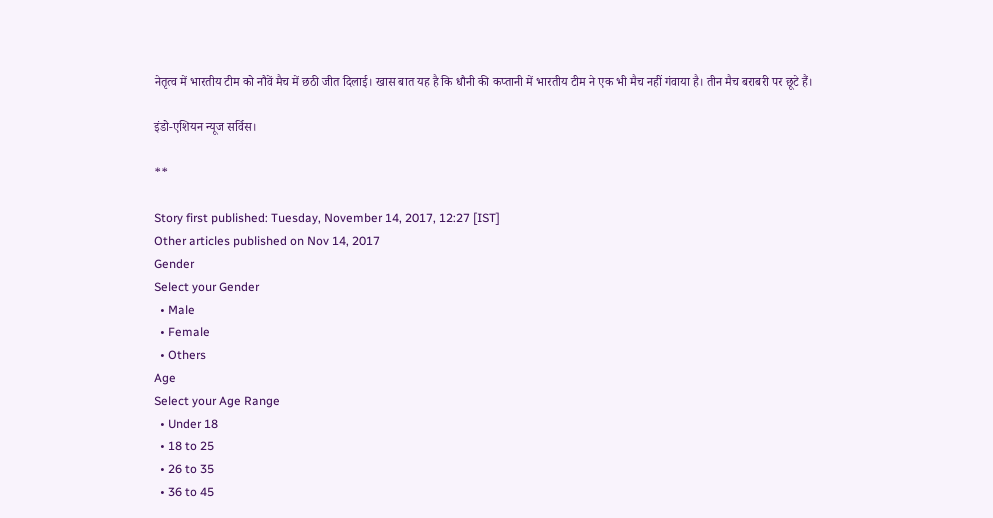नेतृत्व में भारतीय टीम को नौवें मैच में छठी जीत दिलाई। खास बात यह है कि धौनी की कप्तानी में भारतीय टीम ने एक भी मैच नहीं गंवाया है। तीन मैच बराबरी पर छूटे हैं।

इंडो-एशियन न्यूज सर्विस।

**

Story first published: Tuesday, November 14, 2017, 12:27 [IST]
Other articles published on Nov 14, 2017
Gender
Select your Gender
  • Male
  • Female
  • Others
Age
Select your Age Range
  • Under 18
  • 18 to 25
  • 26 to 35
  • 36 to 45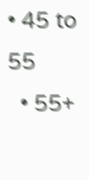• 45 to 55
  • 55+